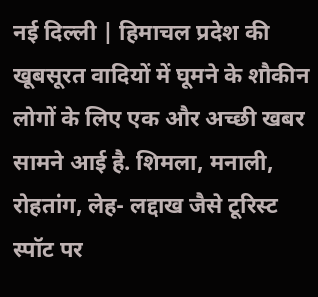नई दिल्ली | हिमाचल प्रदेश की खूबसूरत वादियों में घूमने के शौकीन लोगों के लिए एक और अच्छी खबर सामने आई है. शिमला, मनाली, रोहतांग, लेह- लद्दाख जैसे टूरिस्ट स्पॉट पर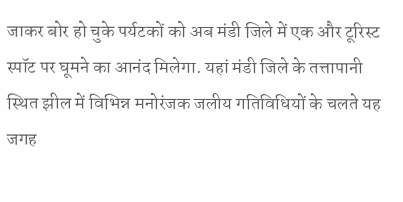जाकर बोर हो चुके पर्यटकों को अब मंडी जिले में एक और टूरिस्ट स्पॉट पर घूमने का आनंद मिलेगा. यहां मंडी जिले के तत्तापानी स्थित झील में विभिन्न मनोरंजक जलीय गतिविधियों के चलते यह जगह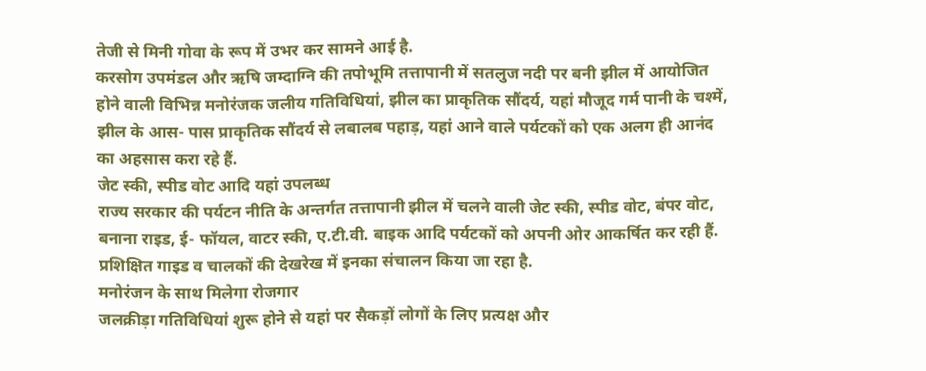तेजी से मिनी गोवा के रूप में उभर कर सामने आई है.
करसोग उपमंडल और ऋषि जम्दाग्नि की तपोभूमि तत्तापानी में सतलुज नदी पर बनी झील में आयोजित होने वाली विभिन्न मनोरंजक जलीय गतिविधियां, झील का प्राकृतिक सौंदर्य, यहां मौजूद गर्म पानी के चश्में, झील के आस- पास प्राकृतिक सौंदर्य से लबालब पहाड़, यहां आने वाले पर्यटकों को एक अलग ही आनंद का अहसास करा रहे हैं.
जेट स्की, स्पीड वोट आदि यहां उपलब्ध
राज्य सरकार की पर्यटन नीति के अन्तर्गत तत्तापानी झील में चलने वाली जेट स्की, स्पीड वोट, बंपर वोट, बनाना राइड, ई- फॉयल, वाटर स्की, ए.टी.वी. बाइक आदि पर्यटकों को अपनी ओर आकर्षित कर रही हैं. प्रशिक्षित गाइड व चालकों की देखरेख में इनका संचालन किया जा रहा है.
मनोरंजन के साथ मिलेगा रोजगार
जलक्रीड़ा गतिविधियां शुरू होने से यहां पर सैकड़ों लोगों के लिए प्रत्यक्ष और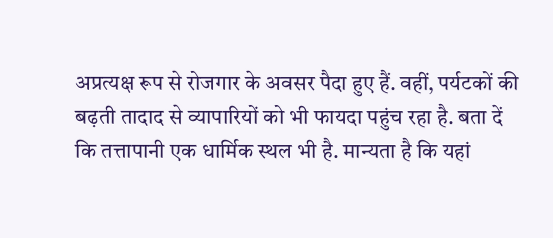अप्रत्यक्ष रूप से रोजगार के अवसर पैदा हुए हैं. वहीं, पर्यटकों की बढ़ती तादाद से व्यापारियों को भी फायदा पहुंच रहा है. बता दें कि तत्तापानी एक धार्मिक स्थल भी है. मान्यता है कि यहां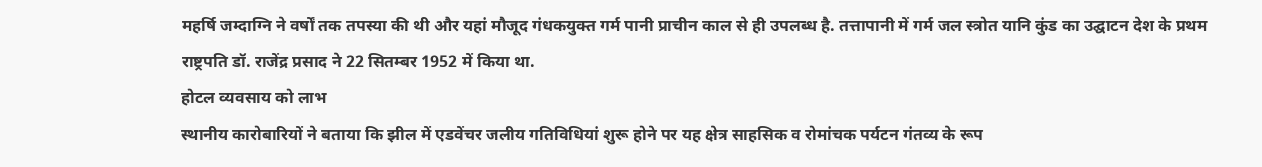महर्षि जम्दाग्नि ने वर्षों तक तपस्या की थी और यहां मौजूद गंधकयुक्त गर्म पानी प्राचीन काल से ही उपलब्ध है. तत्तापानी में गर्म जल स्त्रोत यानि कुंड का उद्घाटन देश के प्रथम राष्ट्रपति डॉ. राजेंद्र प्रसाद ने 22 सितम्बर 1952 में किया था.
होटल व्यवसाय को लाभ
स्थानीय कारोबारियों ने बताया कि झील में एडवेंचर जलीय गतिविधियां शुरू होने पर यह क्षेत्र साहसिक व रोमांचक पर्यटन गंतव्य के रूप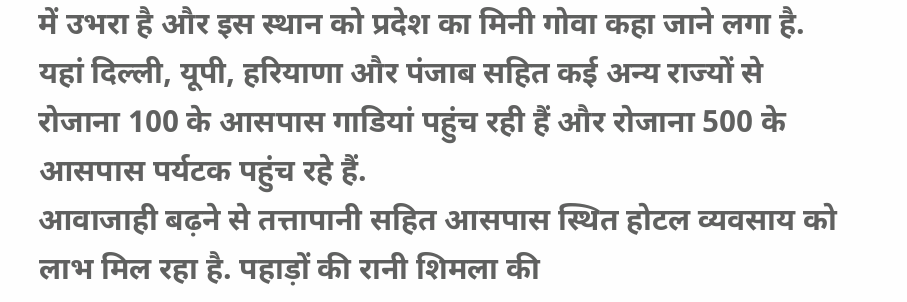में उभरा है और इस स्थान को प्रदेश का मिनी गोवा कहा जाने लगा है. यहां दिल्ली, यूपी, हरियाणा और पंजाब सहित कई अन्य राज्यों से रोजाना 100 के आसपास गाडियां पहुंच रही हैं और रोजाना 500 के आसपास पर्यटक पहुंच रहे हैं.
आवाजाही बढ़ने से तत्तापानी सहित आसपास स्थित होटल व्यवसाय को लाभ मिल रहा है. पहाड़ों की रानी शिमला की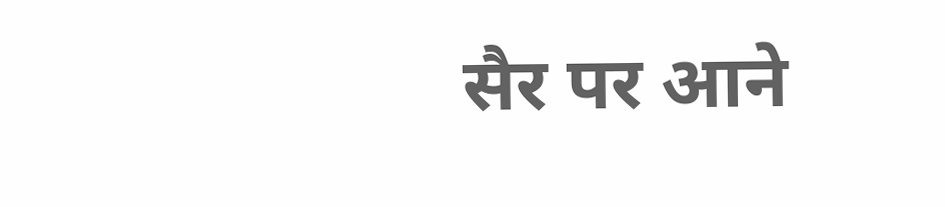सैर पर आने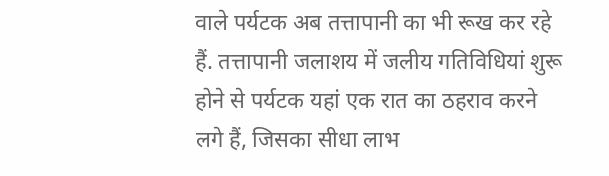वाले पर्यटक अब तत्तापानी का भी रूख कर रहे हैं. तत्तापानी जलाशय में जलीय गतिविधियां शुरू होने से पर्यटक यहां एक रात का ठहराव करने लगे हैं, जिसका सीधा लाभ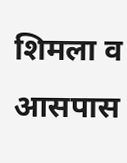शिमला व आसपास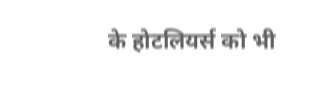के होटलियर्स को भी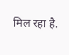मिल रहा है.